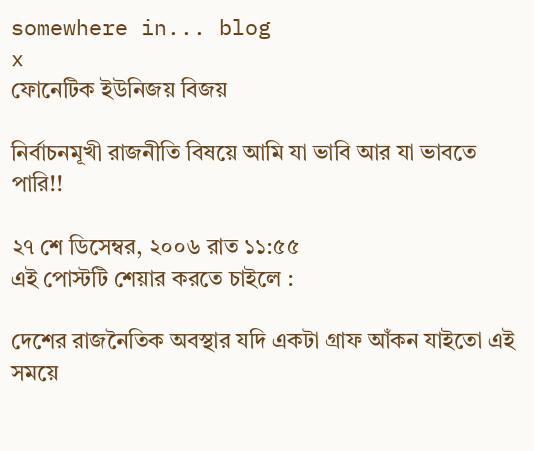somewhere in... blog
x
ফোনেটিক ইউনিজয় বিজয়

নির্বাচনমূখী রাজনীতি বিষয়ে আমি যা ভাবি আর যা ভাবতে পারি!!

২৭ শে ডিসেম্বর, ২০০৬ রাত ১১:৫৫
এই পোস্টটি শেয়ার করতে চাইলে :

দেশের রাজনৈতিক অবস্থার যদি একটা গ্রাফ আঁকন যাইতো এই সময়ে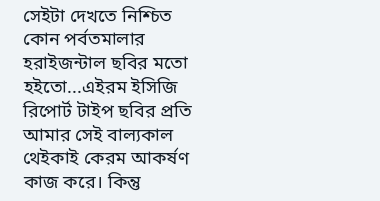সেইটা দেখতে নিশ্চিত কোন পর্বতমালার হরাইজন্টাল ছবির মতো হইতো...এইরম ইসিজি রিপোর্ট টাইপ ছবির প্রতি আমার সেই বাল্যকাল থেইকাই কেরম আকর্ষণ কাজ করে। কিন্তু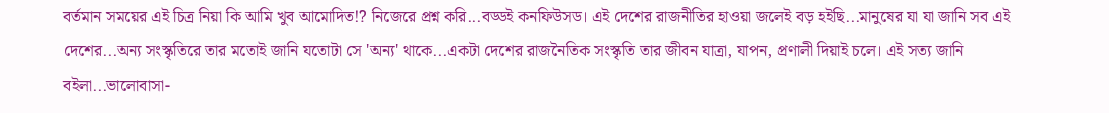বর্তমান সময়ের এই চিত্র নিয়া কি আমি খুব আমোদিত!? নিজেরে প্রশ্ন করি...বড্ডই কনফিউসড। এই দেশের রাজনীতির হাওয়া জলেই বড় হইছি...মানুষের যা যা জানি সব এই দেশের...অন্য সংস্কৃতিরে তার মতোই জানি যতোটা সে 'অন্য' থাকে...একটা দেশের রাজনৈতিক সংস্কৃতি তার জীবন যাত্রা, যাপন, প্রণালী দিয়াই চলে। এই সত্য জানি বইলা...ভালোবাসা-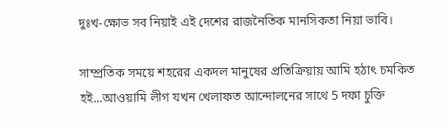দুঃখ-ক্ষোভ সব নিয়াই এই দেশের রাজনৈতিক মানসিকতা নিয়া ভাবি।

সাম্প্রতিক সময়ে শহরের একদল মানুষের প্রতিক্রিয়ায় আমি হঠাৎ চমকিত হই...আওয়ামি লীগ যখন খেলাফত আন্দোলনের সাথে 5 দফা চুক্তি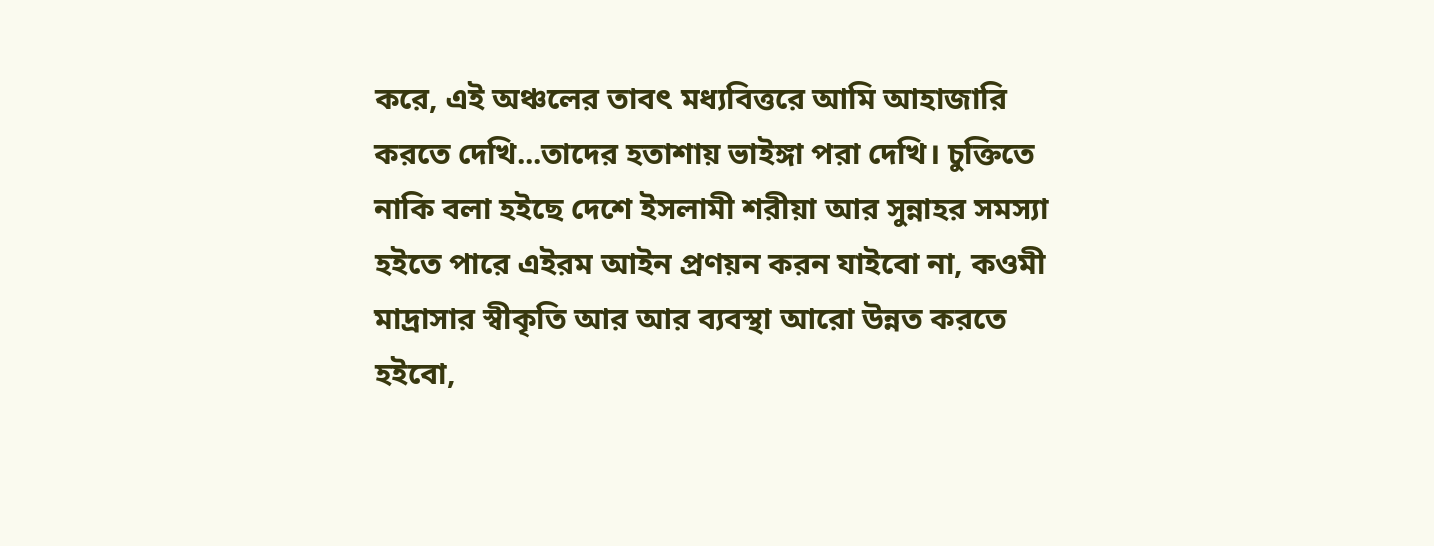করে, এই অঞ্চলের তাবৎ মধ্যবিত্তরে আমি আহাজারি করতে দেখি...তাদের হতাশায় ভাইঙ্গা পরা দেখি। চুক্তিতে নাকি বলা হইছে দেশে ইসলামী শরীয়া আর সুন্নাহর সমস্যা হইতে পারে এইরম আইন প্রণয়ন করন যাইবো না, কওমী মাদ্রাসার স্বীকৃতি আর আর ব্যবস্থা আরো উন্নত করতে হইবো,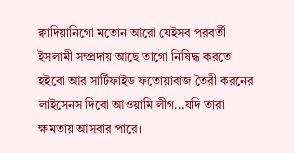ক্বাদিয়ানিগো মতোন আরো যেইসব পরবর্তী ইসলামী সম্প্রদায় আছে তাগো নিষিদ্ধ করতে হইবো আর সার্টিফাইড ফতোয়াবাজ তৈরী করনের লাইসেনস দিবো আওয়ামি লীগ...যদি তারা ক্ষমতায় আসবার পারে।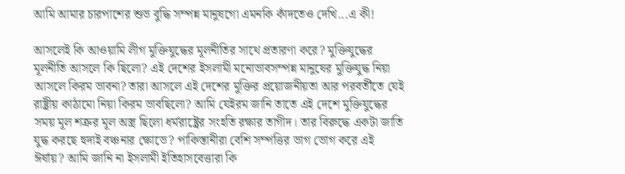আমি আমার চারপাশের শুভ বুদ্ধি সম্পন্ন মানুষগো এমনকি কাঁদতেও দেখি...এ কী!

আসলেই কি আওয়ামি লীগ মুক্তিযুদ্ধের মূলনীতির সাথে প্রতারণা করে? মুক্তিযুদ্ধের মূলনীতি আসলে কি ছিলো? এই দেশের ইসলামী মনোভাবসম্পন্ন মানুষের মুক্তিযুদ্ধ নিয়া আসলে কিরম ভাবনা? তারা আসলে এই দেশের মুক্তির প্রয়োজনীয়তা আর পরবর্তীতে যেই রাষ্ট্রীয় কাঠামো নিয়া কিরম ভাবছিলো? আমি যেইরম জানি তাতে এই দেশে মুক্তিযুদ্ধের সময় মূল শত্রুর মূল অস্ত্র ছিলো ধর্মরাষ্ট্রের সংহতি রক্ষার তাগীদ। তার বিরুদ্ধে একটা জাতি যুদ্ধ করছে হুদাই বঞ্চনার ক্ষোভে? পাকিস্তানীরা বেশি সম্পত্তির ভাগ ভোগ করে এই ঈর্ষায়? আমি জানি না ইসলামী ইতিহাসবেত্তারা কি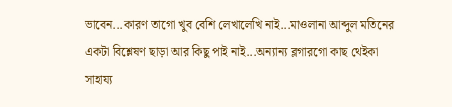ভাবেন...কারণ তাগো খুব বেশি লেখালেখি নাই...মাওলানা আব্দুল মতিনের একটা বিশ্লেষণ ছাড়া আর কিছু পাই নাই...অন্যান্য ব্লগারগো কাছ থেইকা সাহায্য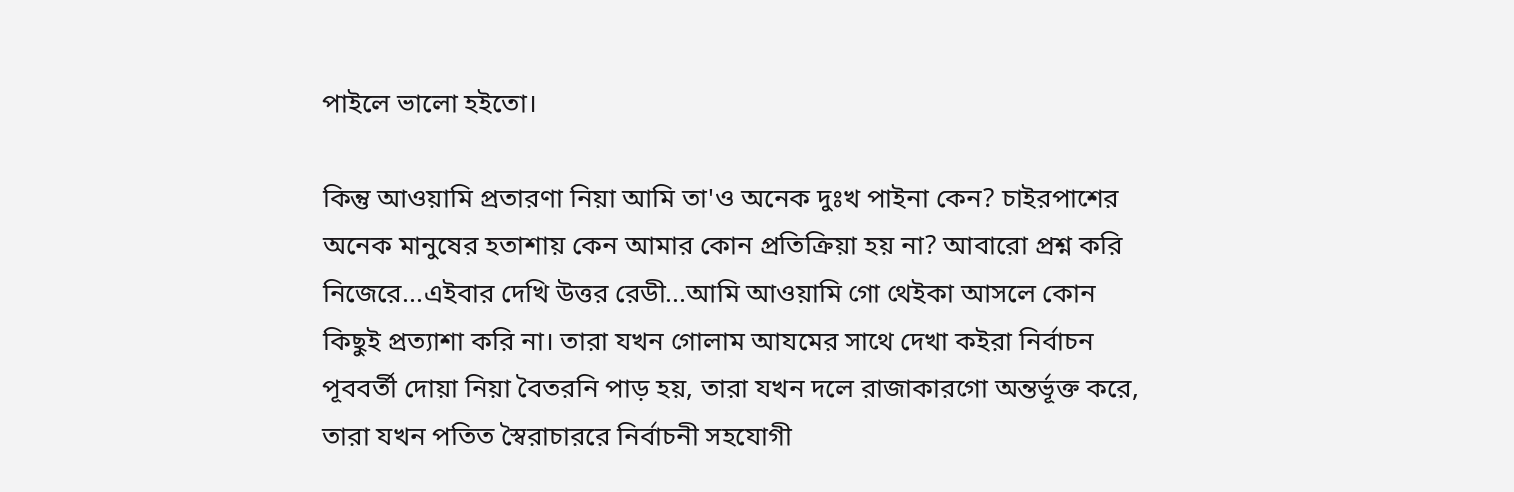পাইলে ভালো হইতো।

কিন্তু আওয়ামি প্রতারণা নিয়া আমি তা'ও অনেক দুঃখ পাইনা কেন? চাইরপাশের অনেক মানুষের হতাশায় কেন আমার কোন প্রতিক্রিয়া হয় না? আবারো প্রশ্ন করি নিজেরে...এইবার দেখি উত্তর রেডী...আমি আওয়ামি গো থেইকা আসলে কোন কিছুই প্রত্যাশা করি না। তারা যখন গোলাম আযমের সাথে দেখা কইরা নির্বাচন পূববর্তী দোয়া নিয়া বৈতরনি পাড় হয়, তারা যখন দলে রাজাকারগো অন্তর্ভূক্ত করে, তারা যখন পতিত স্বৈরাচাররে নির্বাচনী সহযোগী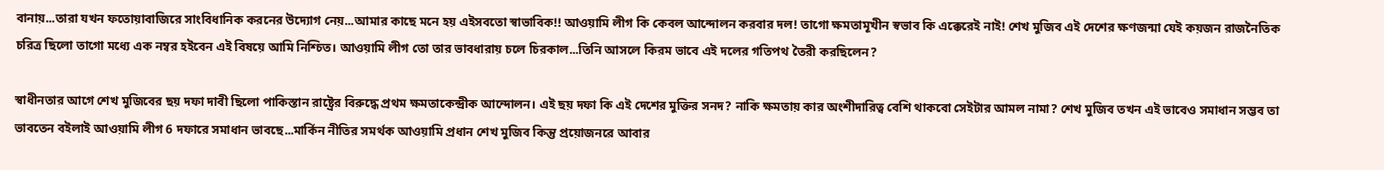বানায়...তারা যখন ফতোয়াবাজিরে সাংবিধানিক করনের উদ্যোগ নেয়...আমার কাছে মনে হয় এইসবতো স্বাভাবিক!! আওয়ামি লীগ কি কেবল আন্দোলন করবার দল! তাগো ক্ষমতামূখীন স্বভাব কি এক্কেরেই নাই! শেখ মুজিব এই দেশের ক্ষণজন্মা যেই কয়জন রাজনৈতিক চরিত্র ছিলো তাগো মধ্যে এক নম্বর হইবেন এই বিষয়ে আমি নিশ্চিত। আওয়ামি লীগ তো তার ভাবধারায় চলে চিরকাল...তিনি আসলে কিরম ভাবে এই দলের গতিপথ তৈরী করছিলেন?

স্বাধীনতার আগে শেখ মুজিবের ছয় দফা দাবী ছিলো পাকিস্তান রাষ্ট্রের বিরুদ্ধে প্রথম ক্ষমতাকেন্দ্রীক আন্দোলন। এই ছয় দফা কি এই দেশের মুক্তির সনদ? নাকি ক্ষমতায় কার অংশীদারিত্ব বেশি থাকবো সেইটার আমল নামা? শেখ মুজিব তখন এই ভাবেও সমাধান সম্ভব তা ভাবতেন বইলাই আওয়ামি লীগ 6 দফারে সমাধান ভাবছে...মার্কিন নীতির সমর্থক আওয়ামি প্রধান শেখ মুজিব কিন্তু প্রয়োজনরে আবার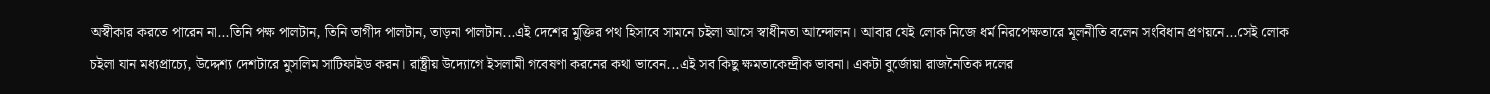অস্বীকার করতে পারেন না...তিনি পক্ষ পালটান, তিনি তাগীদ পালটান, তাড়না পালটান...এই দেশের মুক্তির পথ হিসাবে সামনে চইলা আসে স্বাধীনতা আন্দোলন। আবার যেই লোক নিজে ধর্ম নিরপেক্ষতারে মূলনীতি বলেন সংবিধান প্রণয়নে...সেই লোক চইলা যান মধ্যপ্রাচ্যে, উদ্দেশ্য দেশটারে মুসলিম সাটিফাইড করন। রাষ্ট্রীয় উদ্যোগে ইসলামী গবেষণা করনের কথা ভাবেন...এই সব কিছু ক্ষমতাকেন্দ্রীক ভাবনা। একটা বুর্জোয়া রাজনৈতিক দলের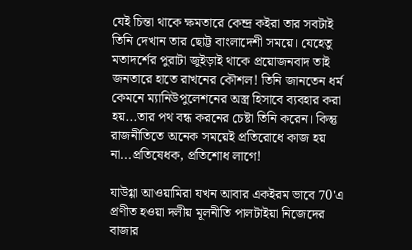যেই চিন্তা থাকে ক্ষমতারে কেন্দ্র কইরা তার সবটাই তিনি দেখান তার ছোট্ট বাংলাদেশী সময়ে। যেহেতু মতাদর্শের পুরাটা জুইড়াই থাকে প্রয়োজনবাদ তাই জনতারে হাতে রাখনের কৌশল! তিনি জানতেন ধর্ম কেমনে ম্যানিউপুলেশনের অস্ত্র হিসাবে ব্যবহার করা হয়...তার পথ বন্ধ করনের চেষ্টা তিনি করেন। কিন্তু রাজনীতিতে অনেক সময়েই প্রতিরোধে কাজ হয় না...প্রতিষেধক, প্রতিশোধ লাগে!

যাউগ্গা আওয়ামিরা যখন আবার একইরম ভাবে 70'এ প্রণীত হওয়া দলীয় মূলনীতি পালটাইয়া নিজেদের বাজার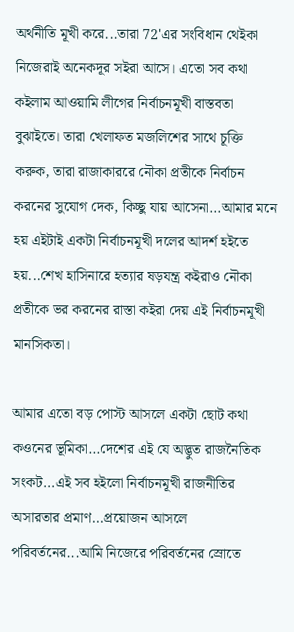অর্থনীতি মূখী করে...তারা 72'এর সংবিধান থেইকা নিজেরাই অনেকদূর সইরা আসে। এতো সব কথা কইলাম আওয়ামি লীগের নির্বাচনমূখী বাস্তবতা বুঝাইতে। তারা খেলাফত মজলিশের সাথে চূক্তি করুক, তারা রাজাকাররে নৌকা প্রতীকে নির্বাচন করনের সুযোগ দেক, কিচ্ছু যায় আসেনা...আমার মনে হয় এইটাই একটা নির্বাচনমূখী দলের আদর্শ হইতে হয়...শেখ হাসিনারে হত্যার ষড়যন্ত্র কইরাও নৌকা প্রতীকে ভর করনের রাস্তা কইরা দেয় এই নির্বাচনমূখী মানসিকতা।

আমার এতো বড় পোস্ট আসলে একটা ছোট কথা কওনের ভূমিকা...দেশের এই যে অদ্ভুত রাজনৈতিক সংকট...এই সব হইলো নির্বাচনমূখী রাজনীতির অসারতার প্রমাণ...প্রয়োজন আসলে পরিবর্তনের...আমি নিজেরে পরিবর্তনের স্রোতে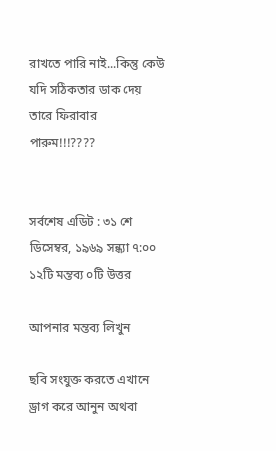রাখতে পারি নাই...কিন্তু কেউ যদি সঠিকতার ডাক দেয় তারে ফিরাবার পারুম!!!????


সর্বশেষ এডিট : ৩১ শে ডিসেম্বর, ১৯৬৯ সন্ধ্যা ৭:০০
১২টি মন্তব্য ০টি উত্তর

আপনার মন্তব্য লিখুন

ছবি সংযুক্ত করতে এখানে ড্রাগ করে আনুন অথবা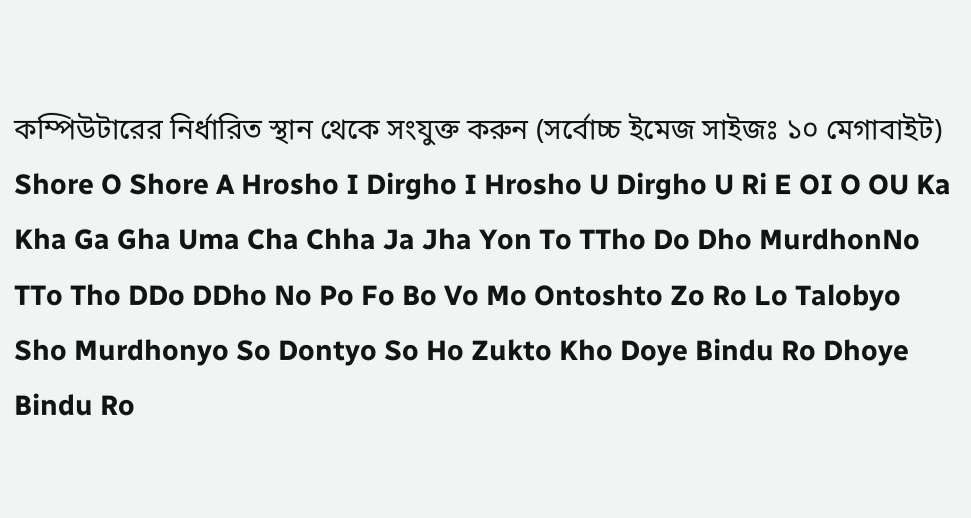কম্পিউটারের নির্ধারিত স্থান থেকে সংযুক্ত করুন (সর্বোচ্চ ইমেজ সাইজঃ ১০ মেগাবাইট)
Shore O Shore A Hrosho I Dirgho I Hrosho U Dirgho U Ri E OI O OU Ka Kha Ga Gha Uma Cha Chha Ja Jha Yon To TTho Do Dho MurdhonNo TTo Tho DDo DDho No Po Fo Bo Vo Mo Ontoshto Zo Ro Lo Talobyo Sho Murdhonyo So Dontyo So Ho Zukto Kho Doye Bindu Ro Dhoye Bindu Ro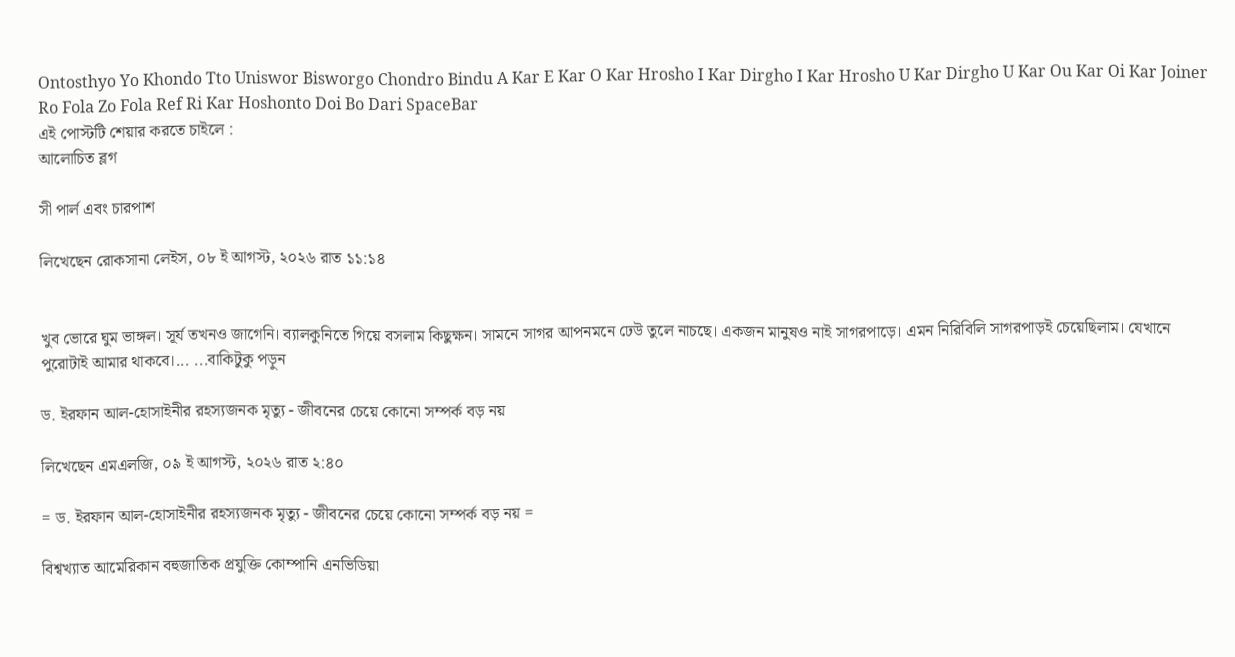Ontosthyo Yo Khondo Tto Uniswor Bisworgo Chondro Bindu A Kar E Kar O Kar Hrosho I Kar Dirgho I Kar Hrosho U Kar Dirgho U Kar Ou Kar Oi Kar Joiner Ro Fola Zo Fola Ref Ri Kar Hoshonto Doi Bo Dari SpaceBar
এই পোস্টটি শেয়ার করতে চাইলে :
আলোচিত ব্লগ

সী পার্ল এবং চারপাশ

লিখেছেন রোকসানা লেইস, ০৮ ই আগস্ট, ২০২৬ রাত ১১:১৪


খুব ভোরে ঘুম ভাঙ্গল। সূর্য তখনও জাগেনি। ব্যালকুনিতে গিয়ে বসলাম কিছুক্ষন। সামনে সাগর আপনমনে ঢেউ তুলে নাচছে। একজন মানুষও নাই সাগরপাড়ে। এমন নিরিবিলি সাগরপাড়ই চেয়েছিলাম। যেখানে পুরোটাই আমার থাকবে।... ...বাকিটুকু পড়ুন

ড. ইরফান আল-হোসাইনীর রহস্যজনক মৃত্যু - জীবনের চেয়ে কোনো সম্পর্ক বড় নয়

লিখেছেন এমএলজি, ০৯ ই আগস্ট, ২০২৬ রাত ২:৪০

= ড. ইরফান আল-হোসাইনীর রহস্যজনক মৃত্যু - জীবনের চেয়ে কোনো সম্পর্ক বড় নয় =

বিশ্বখ্যাত আমেরিকান বহুজাতিক প্রযুক্তি কোম্পানি এনভিডিয়া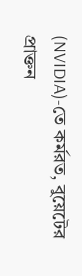(NVIDIA)-তে কর্মরত, বুয়েটের প্রাক্তন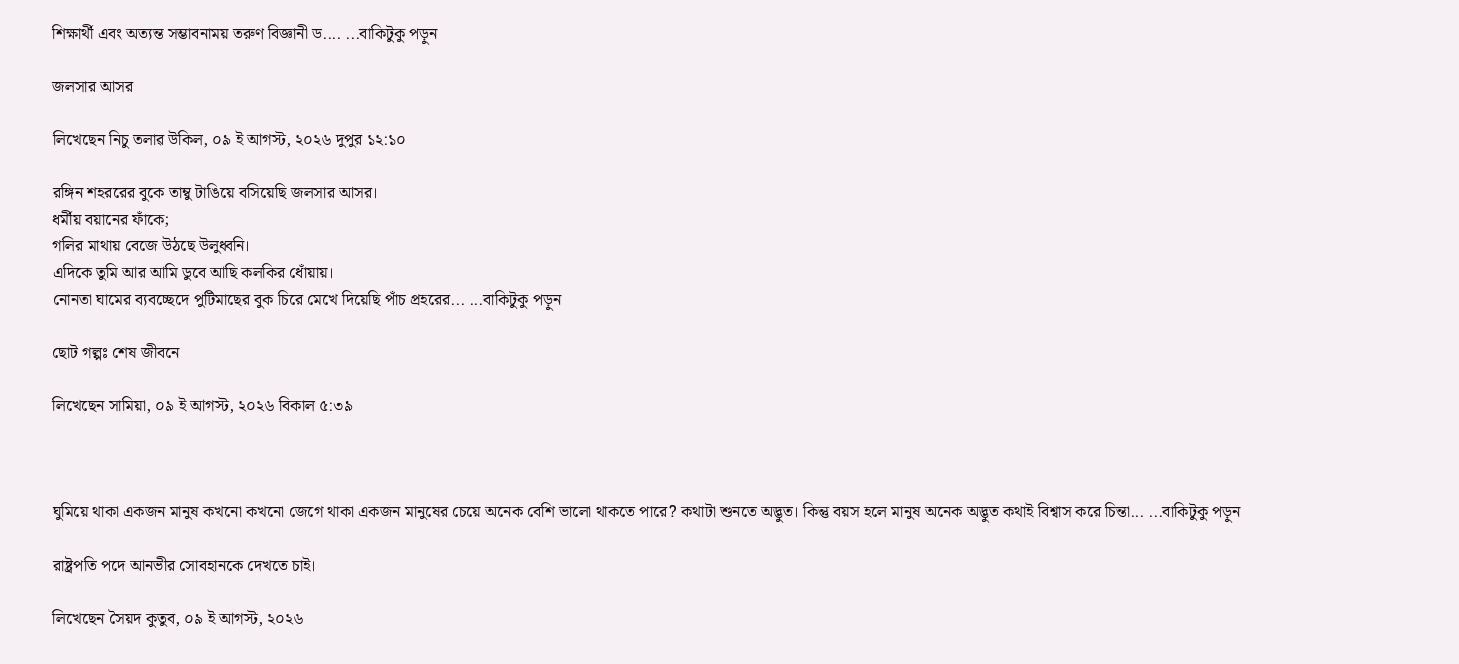শিক্ষার্থী এবং অত্যন্ত সম্ভাবনাময় তরুণ বিজ্ঞানী ড.... ...বাকিটুকু পড়ুন

জলসার আসর

লিখেছেন নিচু তলাৱ উকিল, ০৯ ই আগস্ট, ২০২৬ দুপুর ১২:১০

রঙ্গিন শহররের বুকে তাম্বু টাঙিয়ে বসিয়েছি জলসার আসর।
ধর্মীয় বয়ানের ফাঁকে;
গলির মাথায় বেজে উঠছে উলুধ্বনি।
এদিকে তুমি আর আমি ডুবে আছি কলকির ধোঁয়ায়।
নোনতা ঘামের ব্যবচ্ছেদে পুটিমাছের বুক চিরে মেখে দিয়েছি পাঁচ প্রহরের... ...বাকিটুকু পড়ুন

ছোট গল্পঃ শেষ জীবনে

লিখেছেন সামিয়া, ০৯ ই আগস্ট, ২০২৬ বিকাল ৫:৩৯



ঘুমিয়ে থাকা একজন মানুষ কখনো কখনো জেগে থাকা একজন মানুষের চেয়ে অনেক বেশি ভালো থাকতে পারে? কথাটা শুনতে অদ্ভুত। কিন্তু বয়স হলে মানুষ অনেক অদ্ভুত কথাই বিশ্বাস করে চিন্তা... ...বাকিটুকু পড়ুন

রাষ্ট্রপতি পদে আনভীর সোবহানকে দেখতে চাই।

লিখেছেন সৈয়দ কুতুব, ০৯ ই আগস্ট, ২০২৬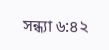সন্ধ্যা ৬:৪২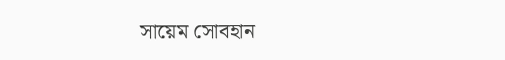সায়েম সোবহান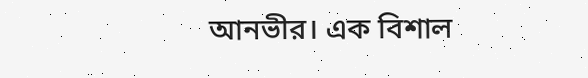আনভীর। এক বিশাল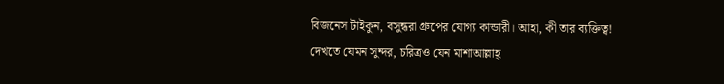বিজনেস টাইকুন, বসুন্ধরা গ্রুপের যোগ্য কান্ডারী। আহা, কী তার ব্যক্তিত্ব! দেখতে যেমন সুন্দর, চরিত্রও যেন মাশাআল্লাহ্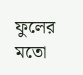ফুলের মতো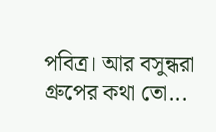পবিত্র। আর বসুন্ধরা গ্রুপের কথা তো...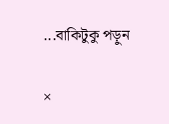...বাকিটুকু পড়ুন

×